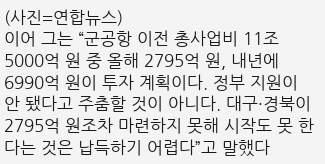(사진=연합뉴스)
이어 그는 “군공항 이전 총사업비 11조 5000억 원 중 올해 2795억 원, 내년에 6990억 원이 투자 계획이다. 정부 지원이 안 됐다고 주춤할 것이 아니다. 대구·경북이 2795억 원조차 마련하지 못해 시작도 못 한다는 것은 납득하기 어렵다”고 말했다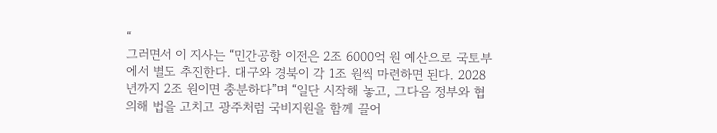“
그러면서 이 지사는 “민간공항 이전은 2조 6000억 원 예산으로 국토부에서 별도 추진한다. 대구와 경북이 각 1조 원씩 마련하면 된다. 2028년까지 2조 원이면 충분하다”며 “일단 시작해 놓고, 그다음 정부와 협의해 법을 고치고 광주처럼 국비지원을 함께 끌어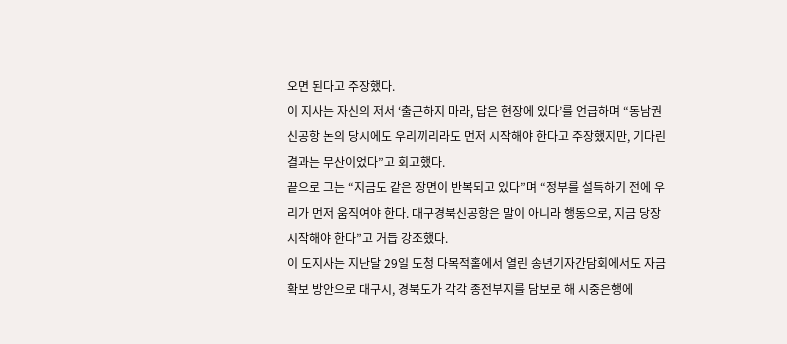오면 된다고 주장했다.
이 지사는 자신의 저서 ‘출근하지 마라, 답은 현장에 있다’를 언급하며 “동남권 신공항 논의 당시에도 우리끼리라도 먼저 시작해야 한다고 주장했지만, 기다린 결과는 무산이었다”고 회고했다.
끝으로 그는 “지금도 같은 장면이 반복되고 있다”며 “정부를 설득하기 전에 우리가 먼저 움직여야 한다. 대구경북신공항은 말이 아니라 행동으로, 지금 당장 시작해야 한다”고 거듭 강조했다.
이 도지사는 지난달 29일 도청 다목적홀에서 열린 송년기자간담회에서도 자금 확보 방안으로 대구시, 경북도가 각각 종전부지를 담보로 해 시중은행에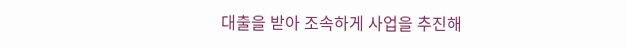대출을 받아 조속하게 사업을 추진해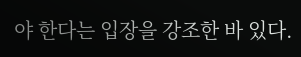야 한다는 입장을 강조한 바 있다.